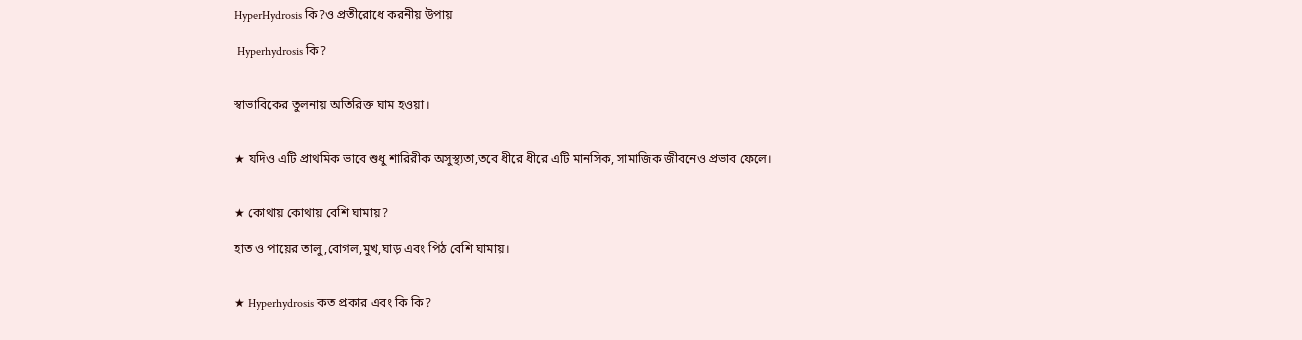HyperHydrosis কি?ও প্রতীরোধে করনীয় উপায়

 Hyperhydrosis কি?


স্বাভাবিকের তুলনায় অতিরিক্ত ঘাম হওয়া।


★ যদিও এটি প্রাথমিক ভাবে শুধু শারিরীক অসুস্থ্যতা,তবে ধীরে ধীরে এটি মানসিক, সামাজিক জীবনেও প্রভাব ফেলে।


★ কোথায় কোথায় বেশি ঘামায়?

হাত ও পায়ের তালু,বোগল,মুখ,ঘাড় এবং পিঠ বেশি ঘামায়।


★ Hyperhydrosis কত প্রকার এবং কি কি?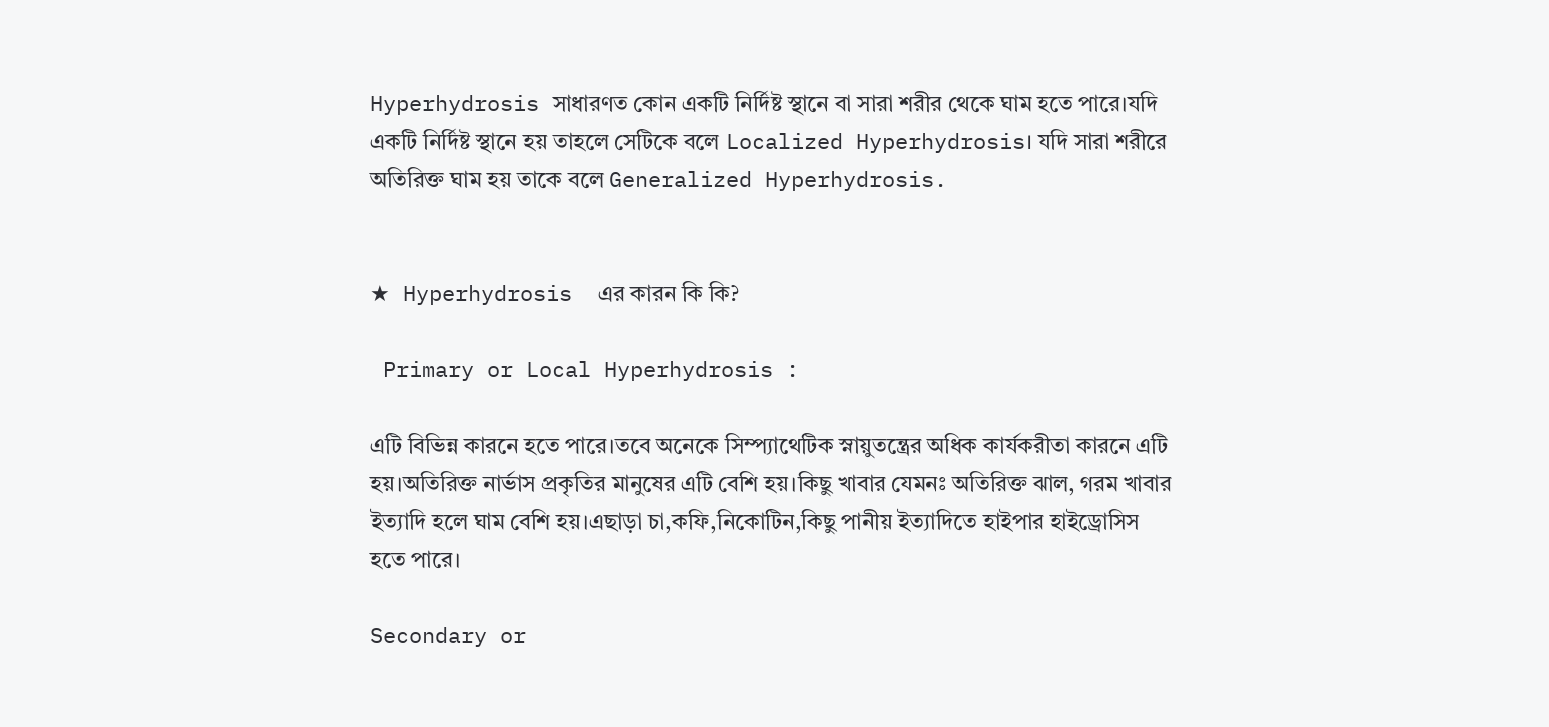Hyperhydrosis সাধারণত কোন একটি নির্দিষ্ট স্থানে বা সারা শরীর থেকে ঘাম হতে পারে।যদি একটি নির্দিষ্ট স্থানে হয় তাহলে সেটিকে বলে Localized Hyperhydrosis। যদি সারা শরীরে অতিরিক্ত ঘাম হয় তাকে বলে Generalized Hyperhydrosis.


★ Hyperhydrosis  এর কারন কি কি?

 Primary or Local Hyperhydrosis :

এটি বিভিন্ন কারনে হতে পারে।তবে অনেকে সিম্প্যাথেটিক স্নায়ুতন্ত্রের অধিক কার্যকরীতা কারনে এটি হয়।অতিরিক্ত নার্ভাস প্রকৃতির মানুষের এটি বেশি হয়।কিছু খাবার যেমনঃ অতিরিক্ত ঝাল, গরম খাবার ইত্যাদি হলে ঘাম বেশি হয়।এছাড়া চা,কফি,নিকোটিন,কিছু পানীয় ইত্যাদিতে হাইপার হাইড্রোসিস হতে পারে।

Secondary or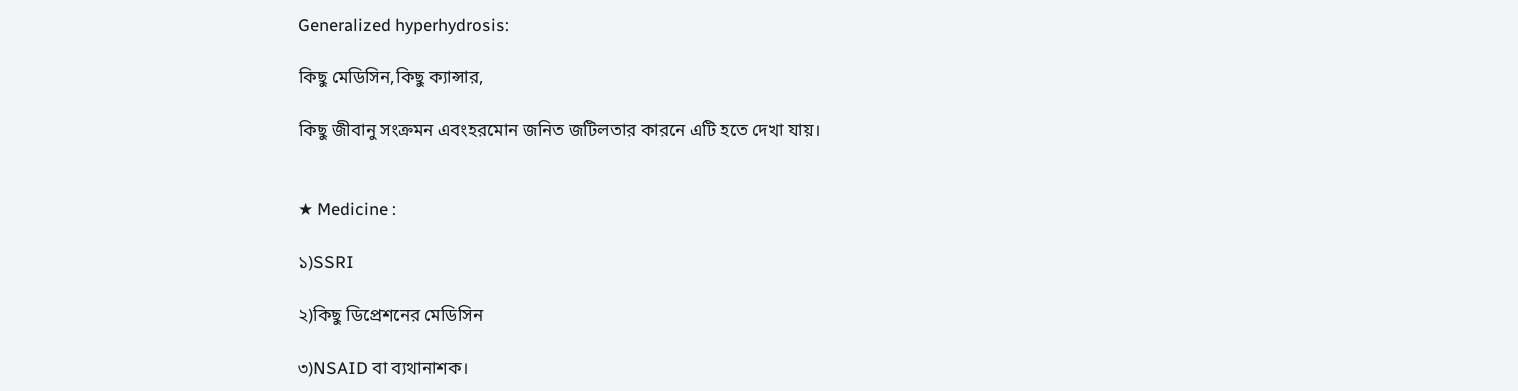Generalized hyperhydrosis:

কিছু মেডিসিন,কিছু ক্যান্সার,

কিছু জীবানু সংক্রমন এবংহরমোন জনিত জটিলতার কারনে এটি হতে দেখা যায়।


★ Medicine :

১)SSRI

২)কিছু ডিপ্রেশনের মেডিসিন

৩)NSAID বা ব্যথানাশক।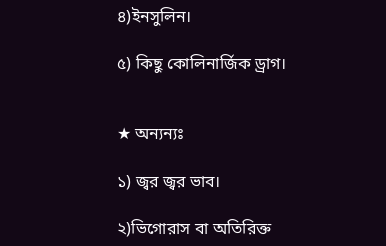৪)ইনসুলিন।

৫) কিছু কোলিনার্জিক ড্রাগ।


★ অন্যন্যঃ

১) জ্বর জ্বর ভাব।

২)ভিগোরাস বা অতিরিক্ত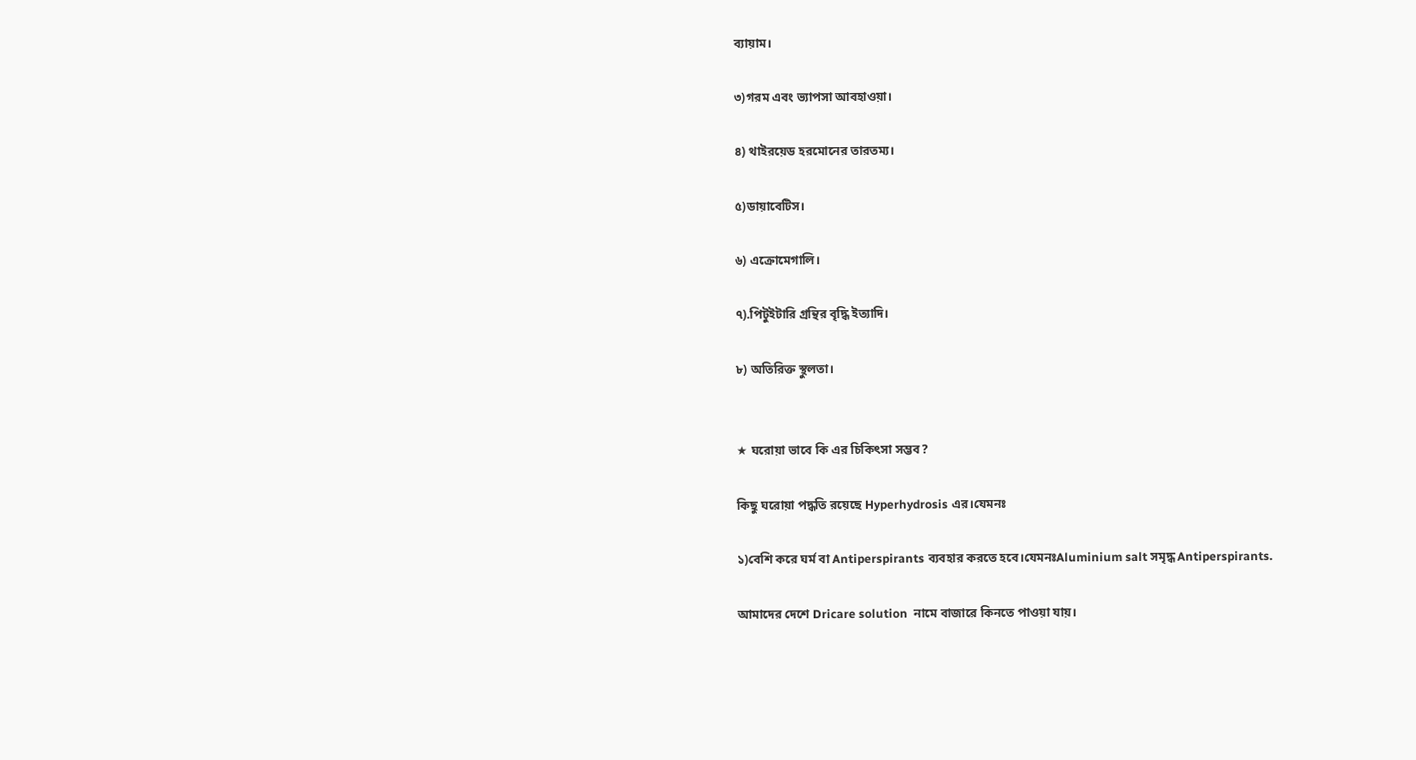ব্যায়াম।

৩)গরম এবং ভ্যাপসা আবহাওয়া।

৪) থাইরয়েড হরমোনের তারতম্য।

৫)ডায়াবেটিস।

৬) এক্রোমেগালি।

৭).পিটুইটারি গ্রন্থির বৃদ্ধি ইত্যাদি।

৮) অতিরিক্ত স্থুলতা।


★ ঘরোয়া ভাবে কি এর চিকিৎসা সম্ভব?

কিছু ঘরোয়া পদ্ধতি রয়েছে Hyperhydrosis এর।যেমনঃ

১)বেশি করে ঘর্ম বা Antiperspirants ব্যবহার করতে হবে।যেমনঃAluminium salt সমৃদ্ধ Antiperspirants.

আমাদের দেশে Dricare solution  নামে বাজারে কিনতে পাওয়া যায়।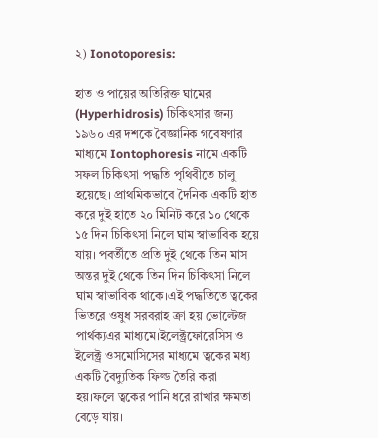২) Ionotoporesis:

হাত ও পায়ের অতিরিক্ত ঘামের (Hyperhidrosis) চিকিৎসার জন্য ১৯৬০ এর দশকে বৈজ্ঞানিক গবেষণার মাধ্যমে Iontophoresis নামে একটি সফল চিকিৎসা পদ্ধতি পৃথিবীতে চালু হয়েছে। প্রাথমিকভাবে দৈনিক একটি হাত করে দুই হাতে ২০ মিনিট করে ১০ থেকে ১৫ দিন চিকিৎসা নিলে ঘাম স্বাভাবিক হয়ে যায়। পবর্তীতে প্রতি দুই থেকে তিন মাস অন্তর দুই থেকে তিন দিন চিকিৎসা নিলে ঘাম স্বাভাবিক থাকে।এই পদ্ধতিতে ত্বকের ভিতরে ওষুধ সরবরাহ ক্রা হয় ভোল্টেজ পার্থক্যএর মাধ্যমে।ইলেক্ট্রফোরেসিস ও ইলেক্ট্র ওসমোসিসের মাধ্যমে ত্বকের মধ্য একটি বৈদ্যুতিক ফিল্ড তৈরি করা হয়।ফলে ত্বকের পানি ধরে রাখার ক্ষমতা বেড়ে যায়।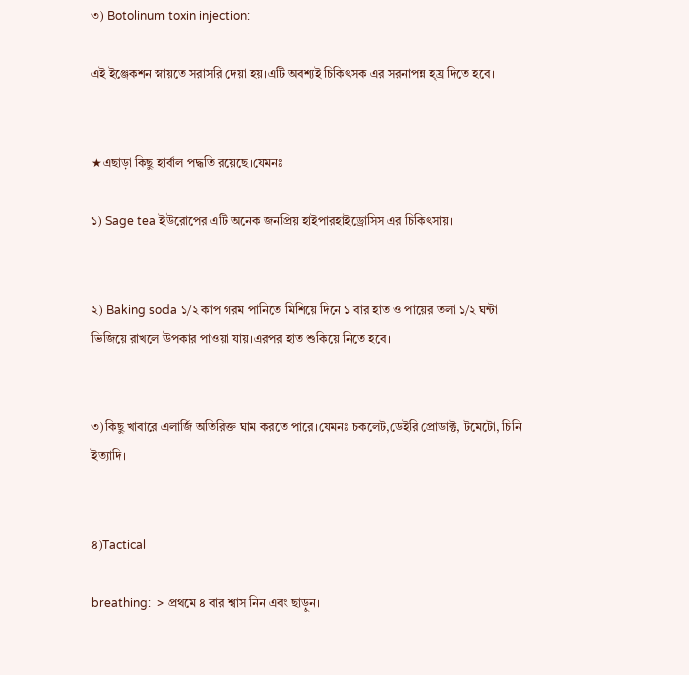৩) Botolinum toxin injection:

এই ইঞ্জেকশন স্নায়তে সরাসরি দেয়া হয়।এটি অবশ্যই চিকিৎসক এর সরনাপন্ন হ্য্র দিতে হবে।


★এছাড়া কিছু হার্বাল পদ্ধতি রয়েছে।যেমনঃ

১) Sage tea ইউরোপের এটি অনেক জনপ্রিয় হাইপারহাইড্রোসিস এর চিকিৎসায়।


২) Baking soda ১/২ কাপ গরম পানিতে মিশিয়ে দিনে ১ বার হাত ও পায়ের তলা ১/২ ঘন্টা ভিজিয়ে রাখলে উপকার পাওয়া যায়।এরপর হাত শুকিয়ে নিতে হবে।


৩)কিছু খাবারে এলার্জি অতিরিক্ত ঘাম করতে পারে।যেমনঃ চকলেট,ডেইরি প্রোডাক্ট, টমেটো, চিনি ইত্যাদি।


৪)Tactical

breathing:  > প্রথমে ৪ বার শ্বাস নিন এবং ছাড়ুন।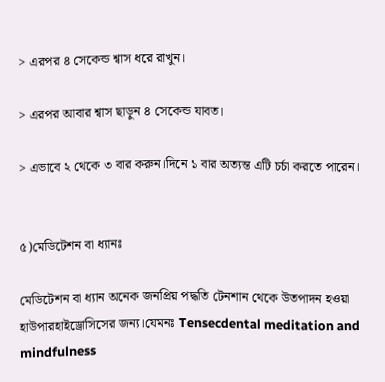> এরপর ৪ সেকেন্ড শ্বাস ধরে রাখুন।

> এরপর আবার শ্বাস ছাড়ুন ৪ সেকেন্ড যাবত।

> এভাবে ২ থেকে ৩ বার করুন।দিনে ১ বার অত্যন্ত এটি চর্চা করতে পারেন।


৫)মেডিটেশন বা ধ্যানঃ

মেডিটেশন বা ধ্যান অনেক জনপ্রিয় পদ্ধতি টেনশান থেকে উতপাদন হওয়া হাউপারহাইড্রোসিসের জন্য।যেমনঃ Tensecdental meditation and mindfulness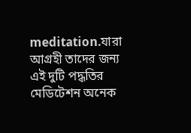meditation.যারা আগ্রহী তাদের জন্য এই দুটি পদ্ধতির মেডিটেশন অনেক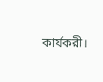কার্যকরী।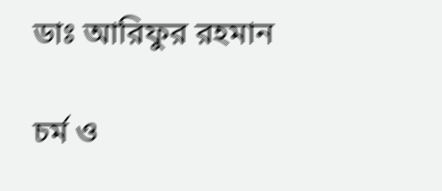ডাঃ আরিফুর রহমান

চর্ম ও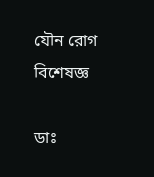যৌন রোগ বিশেষজ্ঞ

ডাঃ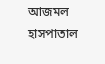আজমল হাসপাতাল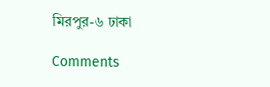মিরপুর-৬ ঢাকা

Comments